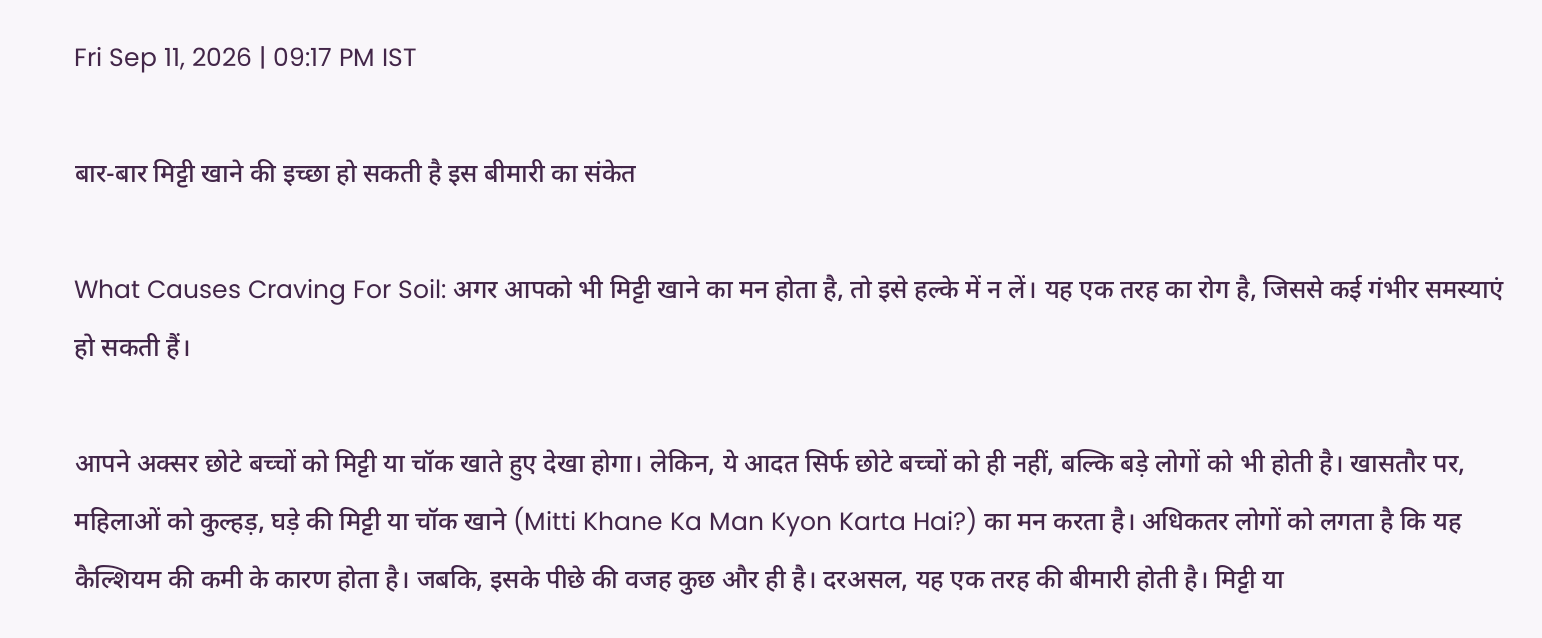Fri Sep 11, 2026 | 09:17 PM IST

बार-बार मिट्टी खाने की इच्‍छा हो सकती है इस बीमारी का संकेत

What Causes Craving For Soil: अगर आपको भी मिट्टी खाने का मन होता है, तो इसे हल्के में न लें। यह एक तरह का रोग है, जिससे कई गंभीर समस्याएं हो सकती हैं।

आपने अक्सर छोटे बच्चों को मिट्टी या चॉक खाते हुए देखा होगा। लेकिन, ये आदत सिर्फ छोटे बच्चों को ही नहीं, बल्कि बड़े लोगों को भी होती है। खासतौर पर, महिलाओं को कुल्हड़, घड़े की मिट्टी या चॉक खाने (Mitti Khane Ka Man Kyon Karta Hai?) का मन करता है। अधिकतर लोगों को लगता है कि यह कैल्शियम की कमी के कारण होता है। जबकि, इसके पीछे की वजह कुछ और ही है। दरअसल, यह एक तरह की बीमारी होती है। मिट्टी या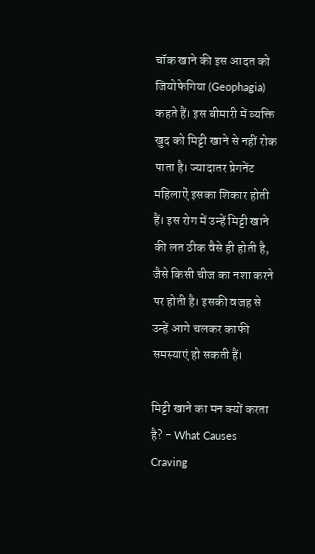चॉक खाने की इस आदत को जियोफेगिया (Geophagia) कहते हैं। इस बीमारी में व्यक्ति खुद को मिट्टी खाने से नहीं रोक पाता है। ज्यादातर प्रेगनेंट महिलाऐं इसका शिकार होती हैं। इस रोग में उन्हें मिट्टी खाने की लत ठीक वैसे ही होती है, जैसे किसी चीज का नशा करने पर होती है। इसकी वजह से उन्हें आगे चलकर काफी समस्याएं हो सकती हैं।

मिट्टी खाने का मन क्यों करता है? - What Causes Craving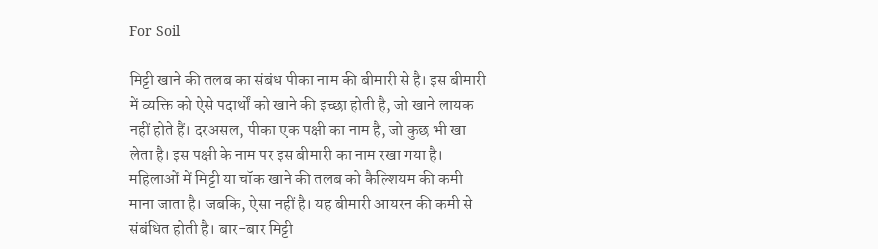For Soil

मिट्टी खाने की तलब का संबंध पीका नाम की बीमारी से है। इस बीमारी में व्यक्ति को ऐसे पदार्थों को खाने की इच्छा होती है, जो खाने लायक नहीं होते हैं। दरअसल, पीका एक पक्षी का नाम है, जो कुछ भी खा लेता है। इस पक्षी के नाम पर इस बीमारी का नाम रखा गया है। महिलाओं में मिट्टी या चॉक खाने की तलब को कैल्शियम की कमी माना जाता है। जबकि, ऐसा नहीं है। यह बीमारी आयरन की कमी से संबंधित होती है। बार-बार मिट्टी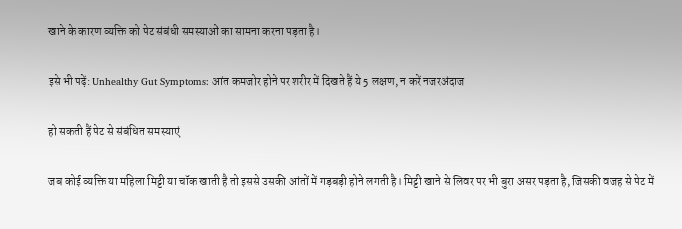खाने के कारण व्यक्ति को पेट संबंधी समस्याओं का सामना करना पड़ता है।

इसे भी पढ़ें: Unhealthy Gut Symptoms: आंत कमजोर होने पर शरीर में दिखते हैं ये 5 लक्षण, न करें नजरअंदाज

हो सकती हैं पेट से संबंधित समस्याएं

जब कोई व्यक्ति या महिला मिट्टी या चॉक खाती है तो इससे उसकी आंतों में गड़बड़ी होने लगती है। मिट्टी खाने से लिवर पर भी बुरा असर पड़ता है, जिसकी वजह से पेट में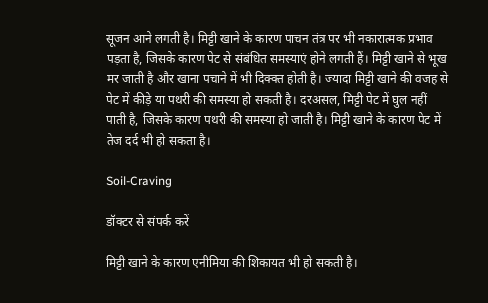सूजन आने लगती है। मिट्टी खाने के कारण पाचन तंत्र पर भी नकारात्मक प्रभाव पड़ता है, जिसके कारण पेट से संबंधित समस्याएं होने लगती हैं। मिट्टी खाने से भूख मर जाती है और खाना पचाने में भी दिक्क्त होती है। ज्यादा मिट्टी खाने की वजह से पेट में कीड़े या पथरी की समस्या हो सकती है। दरअसल, मिट्टी पेट में घुल नहीं पाती है, जिसके कारण पथरी की समस्या हो जाती है। मिट्टी खाने के कारण पेट में तेज दर्द भी हो सकता है।

Soil-Craving

डॉक्टर से संपर्क करें

मिट्टी खाने के कारण एनीमिया की शिकायत भी हो सकती है।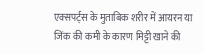एक्सपर्ट्स के मुताबिक शरीर में आयरन या जिंक की कमी के कारण मिट्टी खाने की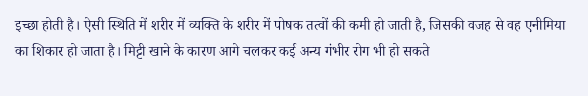इच्छा होती है। ऐसी स्थिति में शरीर में व्यक्ति के शरीर में पोषक तत्वों की कमी हो जाती है, जिसकी वजह से वह एनीमिया का शिकार हो जाता है। मिट्टी खाने के कारण आगे चलकर कई अन्य गंभीर रोग भी हो सकते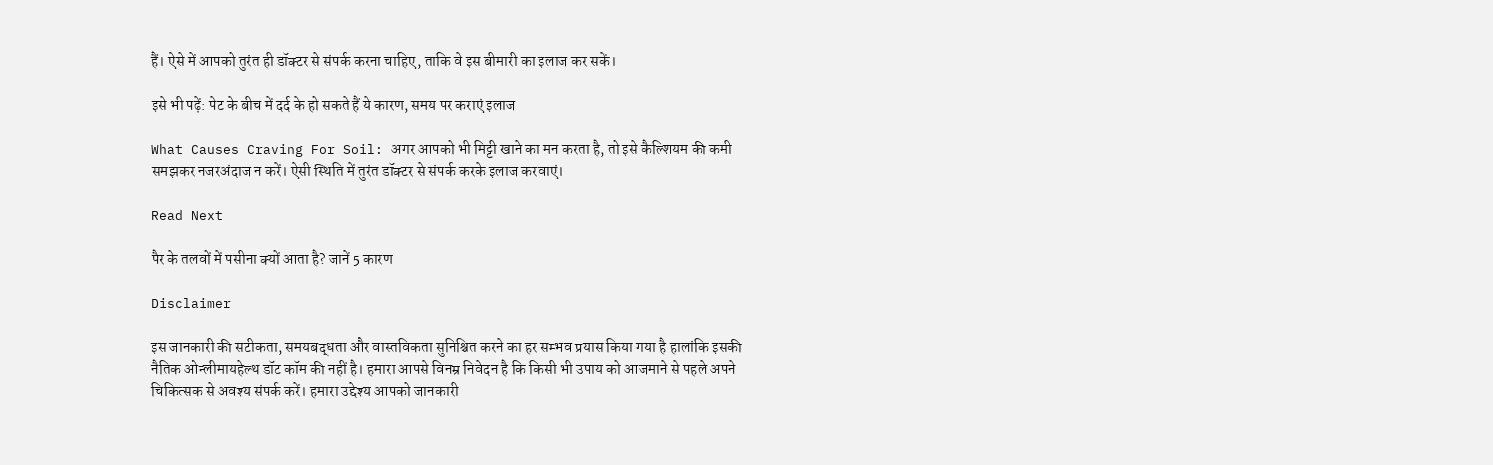हैं। ऐसे में आपको तुरंत ही डॉक्टर से संपर्क करना चाहिए, ताकि वे इस बीमारी का इलाज कर सकें।

इसे भी पढ़ें: पेट के बीच में दर्द के हो सकते हैं ये कारण, समय पर कराएं इलाज

What Causes Craving For Soil: अगर आपको भी मिट्टी खाने का मन करता है, तो इसे कैल्शियम की कमी समझकर नजरअंदाज न करें। ऐसी स्थिति में तुरंत डॉक्टर से संपर्क करके इलाज करवाएं।

Read Next

पैर के तलवों में पसीना क्यों आता है? जानें 5 कारण

Disclaimer

इस जानकारी की सटीकता, समयबद्धता और वास्तविकता सुनिश्चित करने का हर सम्भव प्रयास किया गया है हालांकि इसकी नैतिक ओन्लीमायहेल्थ डॉट कॉम की नहीं है। हमारा आपसे विनम्र निवेदन है कि किसी भी उपाय को आजमाने से पहले अपने चिकित्सक से अवश्य संपर्क करें। हमारा उद्देश्य आपको जानकारी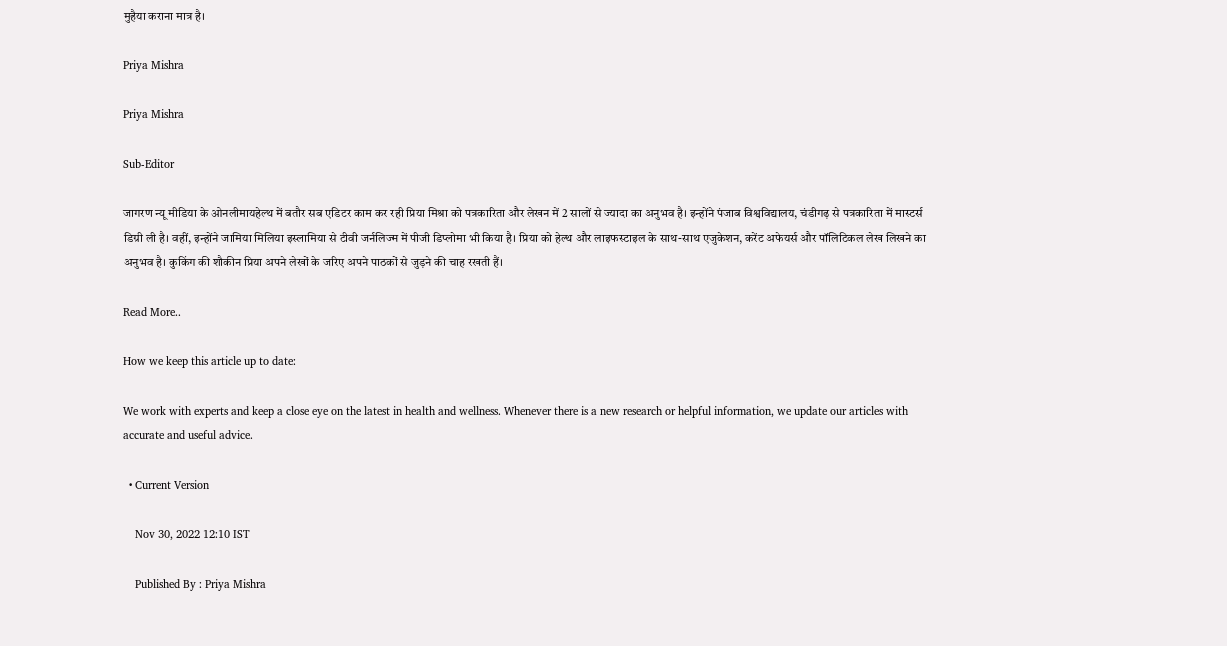मुहैया कराना मात्र है।

Priya Mishra

Priya Mishra

Sub-Editor

जागरण न्यू मीडिया के ओनलीमायहेल्थ में बतौर सब एडिटर काम कर रही प्रिया मिश्रा को पत्रकारिता और लेखन में 2 सालों से ज्यादा का अनुभव है। इन्होंने पंजाब विश्वविद्यालय, चंडीगढ़ से पत्रकारिता में मास्टर्स डिग्री ली है। वहीं, इन्होंने जामिया मिलिया इस्लामिया से टीवी जर्नलिज्म में पीजी डिप्लोमा भी किया है। प्रिया को हेल्‍थ और लाइफस्टाइल के साथ-साथ एजुकेशन, करेंट अफेयर्स और पॉलिटिकल लेख लिखने का अनुभव है। कुकिंग की शौकीन प्रिया अपने लेखों के जरिए अपने पाठकों से जुड़ने की चाह रखती हैं।

Read More..

How we keep this article up to date:

We work with experts and keep a close eye on the latest in health and wellness. Whenever there is a new research or helpful information, we update our articles with accurate and useful advice.

  • Current Version

    Nov 30, 2022 12:10 IST

    Published By : Priya Mishra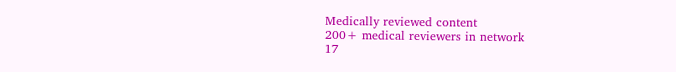Medically reviewed content
200+ medical reviewers in network
17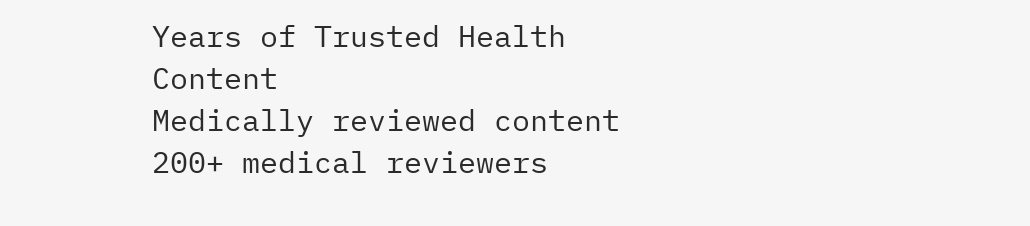Years of Trusted Health Content
Medically reviewed content
200+ medical reviewers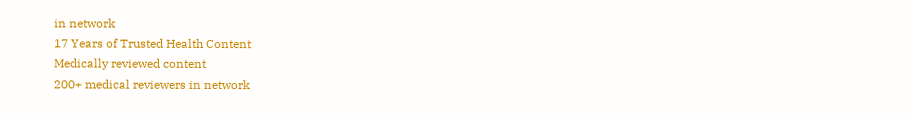in network
17 Years of Trusted Health Content
Medically reviewed content
200+ medical reviewers in network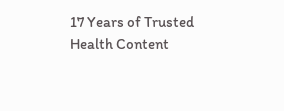17 Years of Trusted Health Content